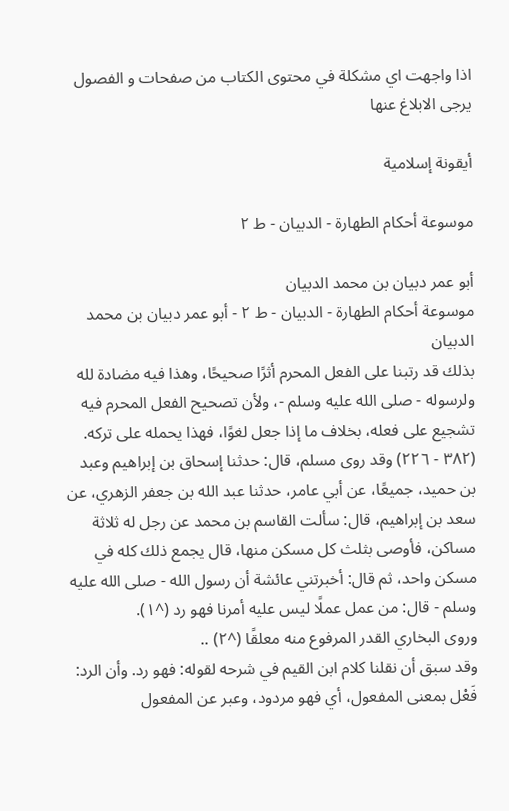اذا واجهت اي مشكلة في محتوى الكتاب من صفحات و الفصول يرجى الابلاغ عنها

أيقونة إسلامية

موسوعة أحكام الطهارة - الدبيان - ط ٢

أبو عمر دبيان بن محمد الدبيان
موسوعة أحكام الطهارة - الدبيان - ط ٢ - أبو عمر دبيان بن محمد الدبيان
بذلك قد رتبنا على الفعل المحرم أثرًا صحيحًا، وهذا فيه مضادة لله ولرسوله - صلى الله عليه وسلم -، ولأن تصحيح الفعل المحرم فيه تشجيع على فعله، بخلاف ما إذا جعل لغوًا، فهذا يحمله على تركه.
(٣٨٢ - ٢٢٦) وقد روى مسلم، قال: حدثنا إسحاق بن إبراهيم وعبد بن حميد، جميعًا، عن أبي عامر، حدثنا عبد الله بن جعفر الزهري، عن سعد بن إبراهيم، قال: سألت القاسم بن محمد عن رجل له ثلاثة مساكن، فأوصى بثلث كل مسكن منها، قال يجمع ذلك كله في مسكن واحد، ثم قال: أخبرتني عائشة أن رسول الله - صلى الله عليه وسلم - قال: من عمل عملًا ليس عليه أمرنا فهو رد (^١).
وروى البخاري القدر المرفوع منه معلقًا (^٢) ..
وقد سبق أن نقلنا كلام ابن القيم في شرحه لقوله: فهو رد. وأن الرد: فَعْل بمعنى المفعول، أي فهو مردود، وعبر عن المفعول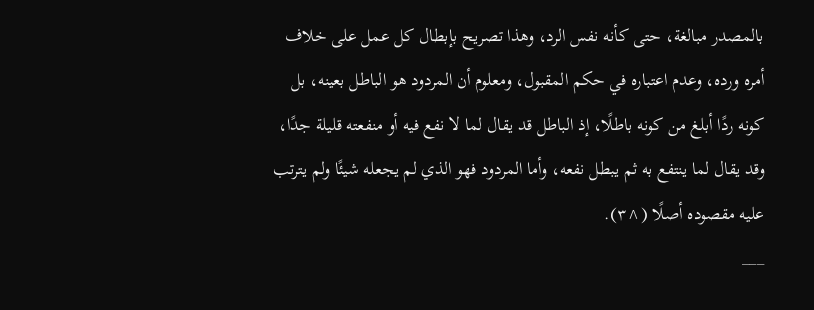بالمصدر مبالغة، حتى كأنه نفس الرد، وهذا تصريح بإبطال كل عمل على خلاف أمره ورده، وعدم اعتباره في حكم المقبول، ومعلوم أن المردود هو الباطل بعينه، بل كونه ردًا أبلغ من كونه باطلًا، إذ الباطل قد يقال لما لا نفع فيه أو منفعته قليلة جدًا، وقد يقال لما ينتفع به ثم يبطل نفعه، وأما المردود فهو الذي لم يجعله شيئًا ولم يترتب عليه مقصوده أصلًا (^٣).
___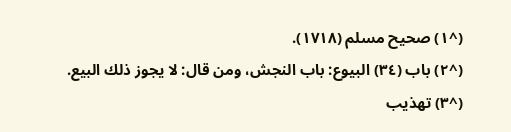(^١) صحيح مسلم (١٧١٨).
(^٢) باب (٣٤) البيوع: باب النجش، ومن قال: لا يجوز ذلك البيع.
(^٣) تهذيب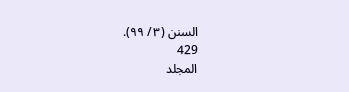السنن (٣/ ٩٩).
429
المجلد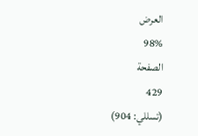العرض
98%
الصفحة
429
(تسللي: 904)